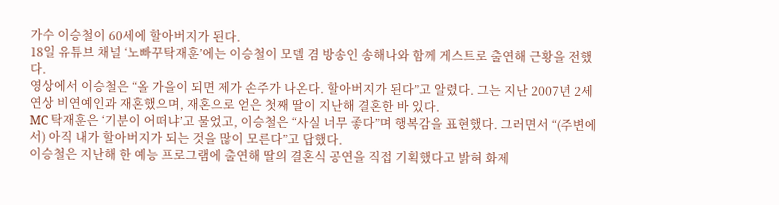가수 이승철이 60세에 할아버지가 된다.
18일 유튜브 채널 ‘노빠꾸탁재훈’에는 이승철이 모델 겸 방송인 송해나와 함께 게스트로 출연해 근황을 전했다.
영상에서 이승철은 “올 가을이 되면 제가 손주가 나온다. 할아버지가 된다”고 알렸다. 그는 지난 2007년 2세 연상 비연예인과 재혼했으며, 재혼으로 얻은 첫째 딸이 지난해 결혼한 바 있다.
MC 탁재훈은 ‘기분이 어떠냐’고 물었고, 이승철은 “사실 너무 좋다”며 행복감을 표현했다. 그러면서 “(주변에서) 아직 내가 할아버지가 되는 것을 많이 모른다”고 답했다.
이승철은 지난해 한 예능 프로그램에 출연해 딸의 결혼식 공연을 직접 기획했다고 밝혀 화제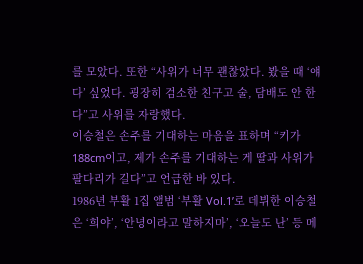를 모았다. 또한 “사위가 너무 괜찮았다. 봤을 때 ‘얘다’ 싶었다. 굉장히 검소한 친구고 술, 담배도 안 한다”고 사위를 자랑했다.
이승철은 손주를 기대하는 마음을 표하며 “키가 188cm이고, 제가 손주를 기대하는 게 딸과 사위가 팔다리가 길다”고 언급한 바 있다.
1986년 부활 1집 앨범 ‘부활 Vol.1’로 데뷔한 이승철은 ‘희야’, ‘안녕이라고 말하지마’, ‘오늘도 난’ 등 메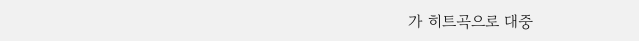가 히트곡으로 대중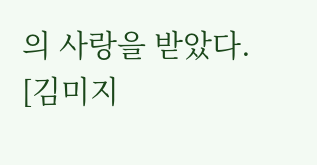의 사랑을 받았다.
[김미지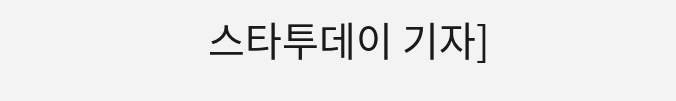스타투데이 기자]